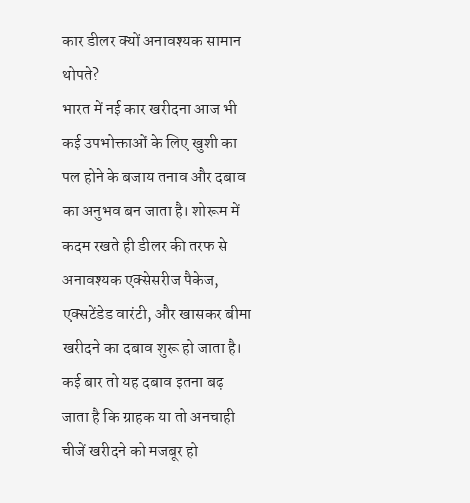कार डीलर क्यों अनावश्यक सामान थोपते?
भारत में नई कार खरीदना आज भी कई उपभोक्ताओं के लिए खुशी का पल होने के बजाय तनाव और दबाव का अनुभव बन जाता है। शोरूम में कदम रखते ही डीलर की तरफ से अनावश्यक एक्सेसरीज पैकेज, एक्सटेंडेड वारंटी, और खासकर बीमा खरीदने का दबाव शुरू हो जाता है। कई बार तो यह दबाव इतना बढ़ जाता है कि ग्राहक या तो अनचाही चीजें खरीदने को मजबूर हो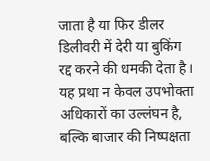जाता है या फिर डीलर डिलीवरी में देरी या बुकिंग रद्द करने की धमकी देता है। यह प्रथा न केवल उपभोक्ता अधिकारों का उल्लंघन है, बल्कि बाजार की निष्पक्षता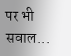पर भी सवाल...